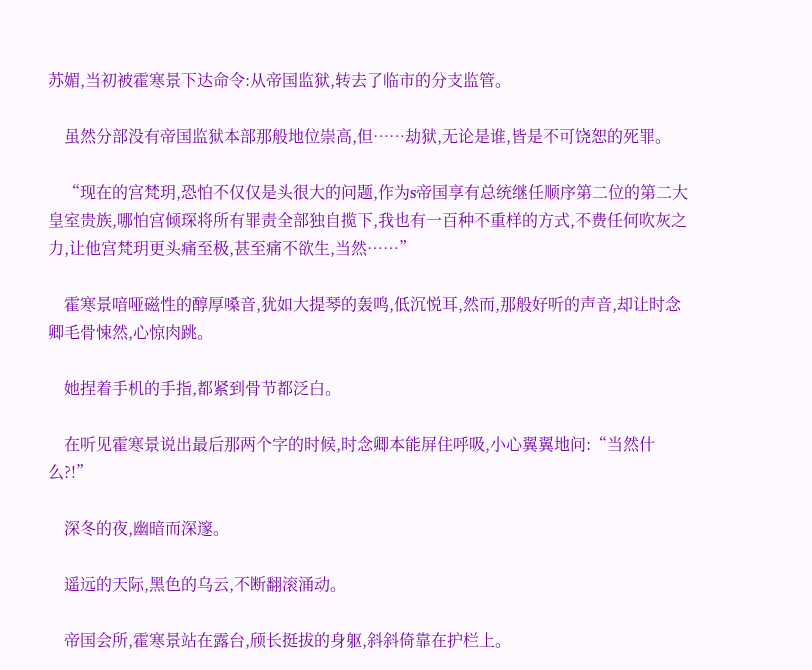苏媚,当初被霍寒景下达命令:从帝国监狱,转去了临市的分支监管。

    虽然分部没有帝国监狱本部那般地位崇高,但……劫狱,无论是谁,皆是不可饶恕的死罪。

    “现在的宫梵玥,恐怕不仅仅是头很大的问题,作为s帝国享有总统继任顺序第二位的第二大皇室贵族,哪怕宫倾琛将所有罪责全部独自揽下,我也有一百种不重样的方式,不费任何吹灰之力,让他宫梵玥更头痛至极,甚至痛不欲生,当然……”

    霍寒景喑哑磁性的醇厚嗓音,犹如大提琴的轰鸣,低沉悦耳,然而,那般好听的声音,却让时念卿毛骨悚然,心惊肉跳。

    她捏着手机的手指,都紧到骨节都泛白。

    在听见霍寒景说出最后那两个字的时候,时念卿本能屏住呼吸,小心翼翼地问:“当然什么?!”

    深冬的夜,幽暗而深邃。

    遥远的天际,黑色的乌云,不断翻滚涌动。

    帝国会所,霍寒景站在露台,颀长挺拔的身躯,斜斜倚靠在护栏上。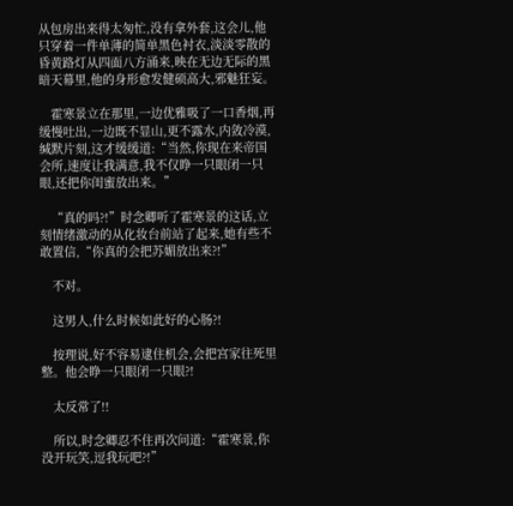从包房出来得太匆忙,没有拿外套,这会儿,他只穿着一件单薄的简单黑色衬衣,淡淡零散的昏黄路灯从四面八方涌来,映在无边无际的黑暗天幕里,他的身形愈发健硕高大,邪魅狂妄。

    霍寒景立在那里,一边优雅吸了一口香烟,再缓慢吐出,一边既不显山,更不露水,内敛冷漠,缄默片刻,这才缓缓道:“当然,你现在来帝国会所,速度让我满意,我不仅睁一只眼闭一只眼,还把你闺蜜放出来。”

    “真的吗?!”时念卿听了霍寒景的这话,立刻情绪激动的从化妆台前站了起来,她有些不敢置信,“你真的会把苏媚放出来?!”

    不对。

    这男人,什么时候如此好的心肠?!

    按理说,好不容易逮住机会,会把宫家往死里整。他会睁一只眼闭一只眼?!

    太反常了!!

    所以,时念卿忍不住再次问道:“霍寒景,你没开玩笑,逗我玩吧?!”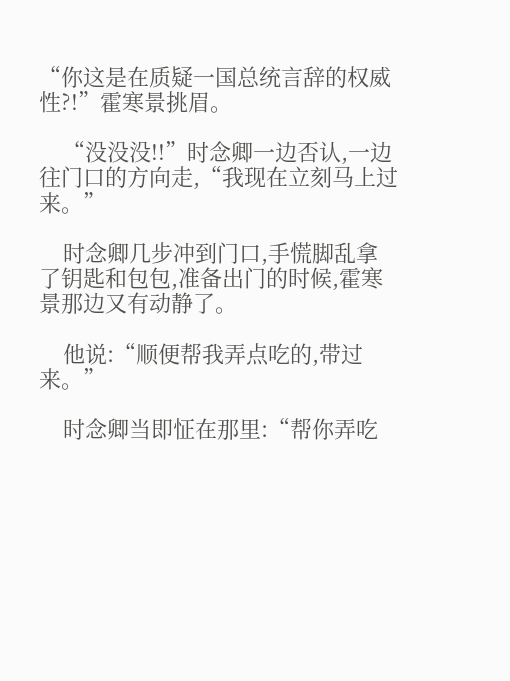“你这是在质疑一国总统言辞的权威性?!”霍寒景挑眉。

    “没没没!!”时念卿一边否认,一边往门口的方向走,“我现在立刻马上过来。”

    时念卿几步冲到门口,手慌脚乱拿了钥匙和包包,准备出门的时候,霍寒景那边又有动静了。

    他说:“顺便帮我弄点吃的,带过来。”

    时念卿当即怔在那里:“帮你弄吃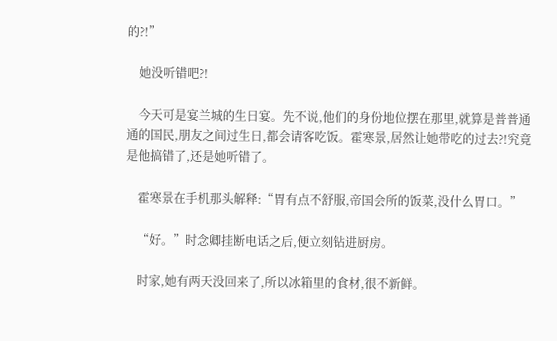的?!”

    她没听错吧?!

    今天可是宴兰城的生日宴。先不说,他们的身份地位摆在那里,就算是普普通通的国民,朋友之间过生日,都会请客吃饭。霍寒景,居然让她带吃的过去?!究竟是他搞错了,还是她听错了。

    霍寒景在手机那头解释:“胃有点不舒服,帝国会所的饭菜,没什么胃口。”

    “好。”时念卿挂断电话之后,便立刻钻进厨房。

    时家,她有两天没回来了,所以冰箱里的食材,很不新鲜。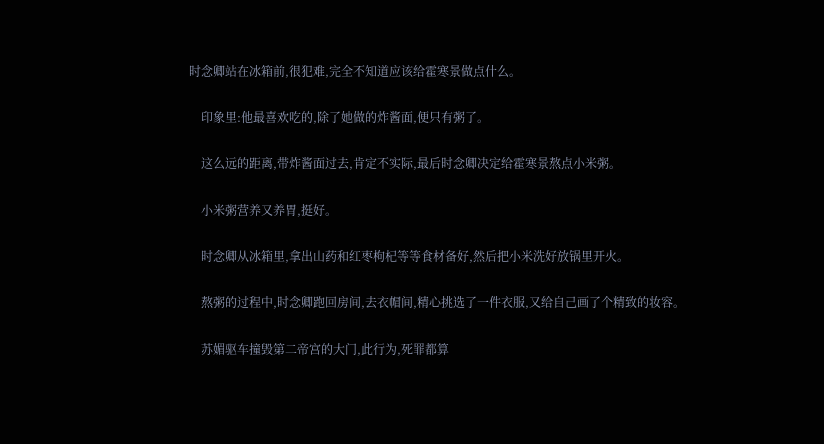时念卿站在冰箱前,很犯难,完全不知道应该给霍寒景做点什么。

    印象里:他最喜欢吃的,除了她做的炸酱面,便只有粥了。

    这么远的距离,带炸酱面过去,肯定不实际,最后时念卿决定给霍寒景熬点小米粥。

    小米粥营养又养胃,挺好。

    时念卿从冰箱里,拿出山药和红枣枸杞等等食材备好,然后把小米洗好放锅里开火。

    熬粥的过程中,时念卿跑回房间,去衣帽间,精心挑选了一件衣服,又给自己画了个精致的妆容。

    苏媚驱车撞毁第二帝宫的大门,此行为,死罪都算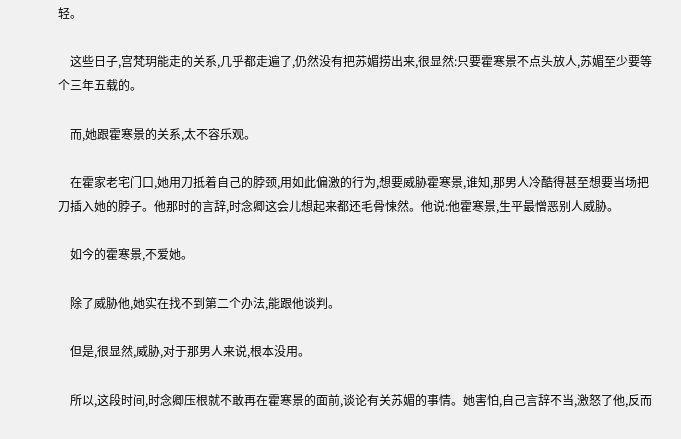轻。

    这些日子,宫梵玥能走的关系,几乎都走遍了,仍然没有把苏媚捞出来,很显然:只要霍寒景不点头放人,苏媚至少要等个三年五载的。

    而,她跟霍寒景的关系,太不容乐观。

    在霍家老宅门口,她用刀抵着自己的脖颈,用如此偏激的行为,想要威胁霍寒景,谁知,那男人冷酷得甚至想要当场把刀插入她的脖子。他那时的言辞,时念卿这会儿想起来都还毛骨悚然。他说:他霍寒景,生平最憎恶别人威胁。

    如今的霍寒景,不爱她。

    除了威胁他,她实在找不到第二个办法,能跟他谈判。

    但是,很显然,威胁,对于那男人来说,根本没用。

    所以,这段时间,时念卿压根就不敢再在霍寒景的面前,谈论有关苏媚的事情。她害怕,自己言辞不当,激怒了他,反而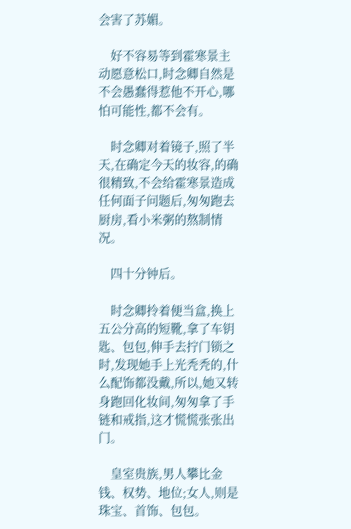会害了苏媚。

    好不容易等到霍寒景主动愿意松口,时念卿自然是不会愚蠢得惹他不开心,哪怕可能性,都不会有。

    时念卿对着镜子,照了半天,在确定今天的妆容,的确很精致,不会给霍寒景造成任何面子问题后,匆匆跑去厨房,看小米粥的熬制情况。

    四十分钟后。

    时念卿拎着便当盒,换上五公分高的短靴,拿了车钥匙、包包,伸手去拧门锁之时,发现她手上光秃秃的,什么配饰都没戴,所以,她又转身跑回化妆间,匆匆拿了手链和戒指,这才慌慌张张出门。

    皇室贵族,男人攀比金钱、权势、地位;女人,则是珠宝、首饰、包包。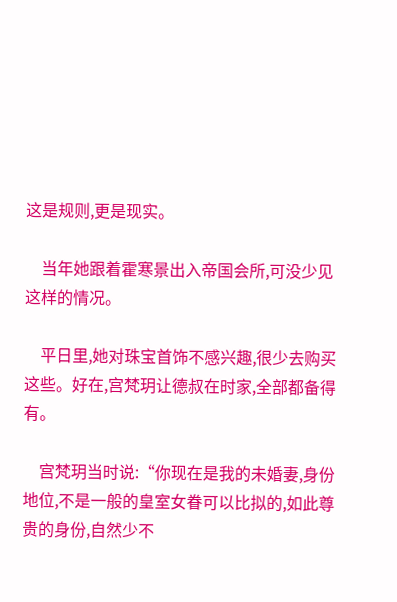这是规则,更是现实。

    当年她跟着霍寒景出入帝国会所,可没少见这样的情况。

    平日里,她对珠宝首饰不感兴趣,很少去购买这些。好在,宫梵玥让德叔在时家,全部都备得有。

    宫梵玥当时说:“你现在是我的未婚妻,身份地位,不是一般的皇室女眷可以比拟的,如此尊贵的身份,自然少不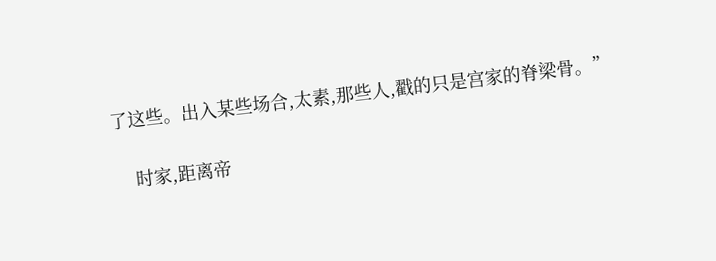了这些。出入某些场合,太素,那些人,戳的只是宫家的脊梁骨。”

    时家,距离帝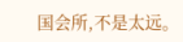国会所,不是太远。